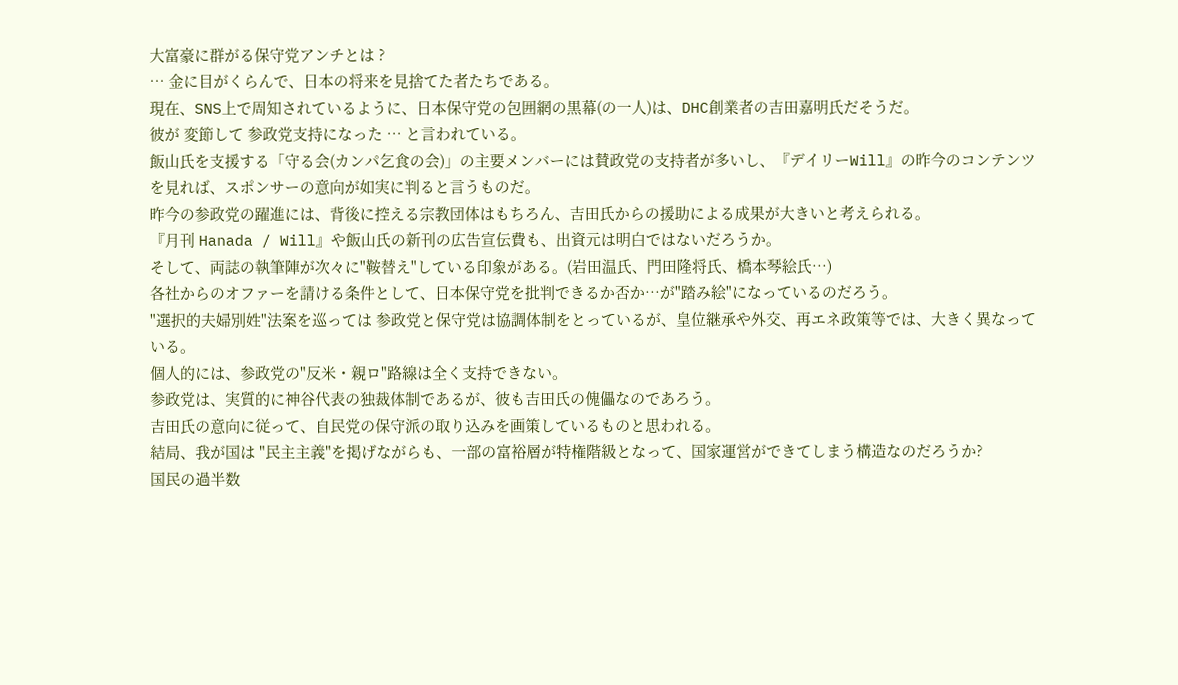大富豪に群がる保守党アンチとは ?
… 金に目がくらんで、日本の将来を見捨てた者たちである。
現在、SNS上で周知されているように、日本保守党の包囲網の黒幕(の一人)は、DHC創業者の吉田嘉明氏だそうだ。
彼が 変節して 参政党支持になった … と言われている。
飯山氏を支援する「守る会(カンパ乞食の会)」の主要メンバーには賛政党の支持者が多いし、『デイリーWill』の昨今のコンテンツを見れば、スポンサーの意向が如実に判ると言うものだ。
昨今の参政党の躍進には、背後に控える宗教団体はもちろん、吉田氏からの援助による成果が大きいと考えられる。
『月刊 Hanada / Will』や飯山氏の新刊の広告宣伝費も、出資元は明白ではないだろうか。
そして、両誌の執筆陣が次々に"鞍替え"している印象がある。(岩田温氏、門田隆将氏、橋本琴絵氏…)
各社からのオファーを請ける条件として、日本保守党を批判できるか否か…が"踏み絵"になっているのだろう。
"選択的夫婦別姓"法案を巡っては 参政党と保守党は協調体制をとっているが、皇位継承や外交、再エネ政策等では、大きく異なっている。
個人的には、参政党の"反米・親ロ"路線は全く支持できない。
参政党は、実質的に神谷代表の独裁体制であるが、彼も吉田氏の傀儡なのであろう。
吉田氏の意向に従って、自民党の保守派の取り込みを画策しているものと思われる。
結局、我が国は "民主主義"を掲げながらも、一部の富裕層が特権階級となって、国家運営ができてしまう構造なのだろうか?
国民の過半数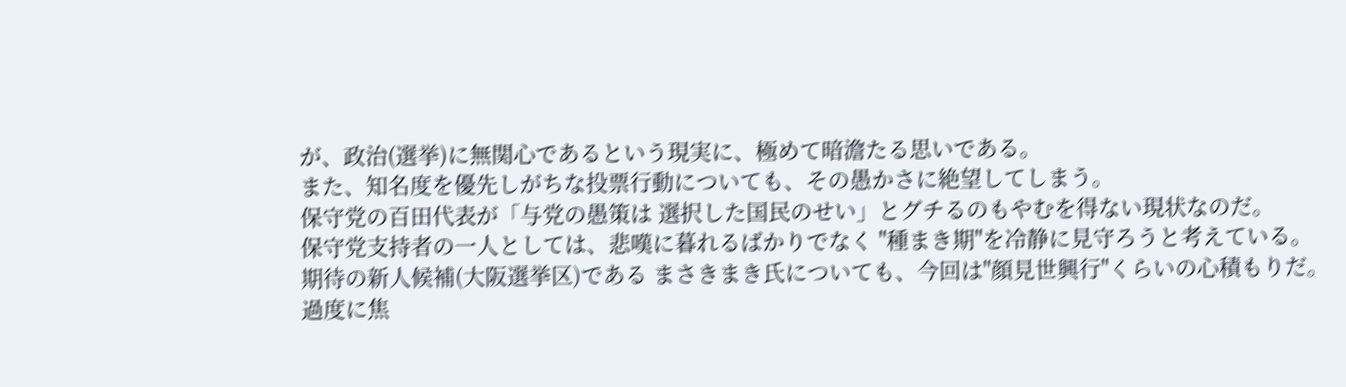が、政治(選挙)に無関心であるという現実に、極めて暗澹たる思いである。
また、知名度を優先しがちな投票行動についても、その愚かさに絶望してしまう。
保守党の百田代表が「与党の愚策は 選択した国民のせい」とグチるのもやむを得ない現状なのだ。
保守党支持者の一人としては、悲嘆に暮れるばかりでなく "種まき期"を冷静に見守ろうと考えている。
期待の新人候補(大阪選挙区)である まさきまき氏についても、今回は"顔見世興行"くらいの心積もりだ。
過度に焦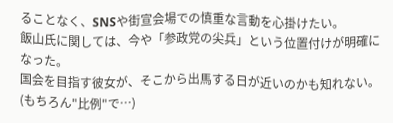ることなく、SNSや街宣会場での慎重な言動を心掛けたい。
飯山氏に関しては、今や「参政党の尖兵」という位置付けが明確になった。
国会を目指す彼女が、そこから出馬する日が近いのかも知れない。(もちろん"比例"で…)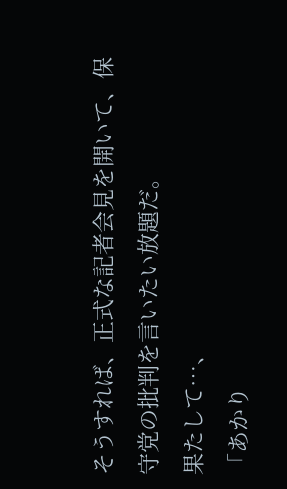そうすれば、正式な記者会見を開いて、保守党の批判を言いたい放題だ。
果たして…、
「あかり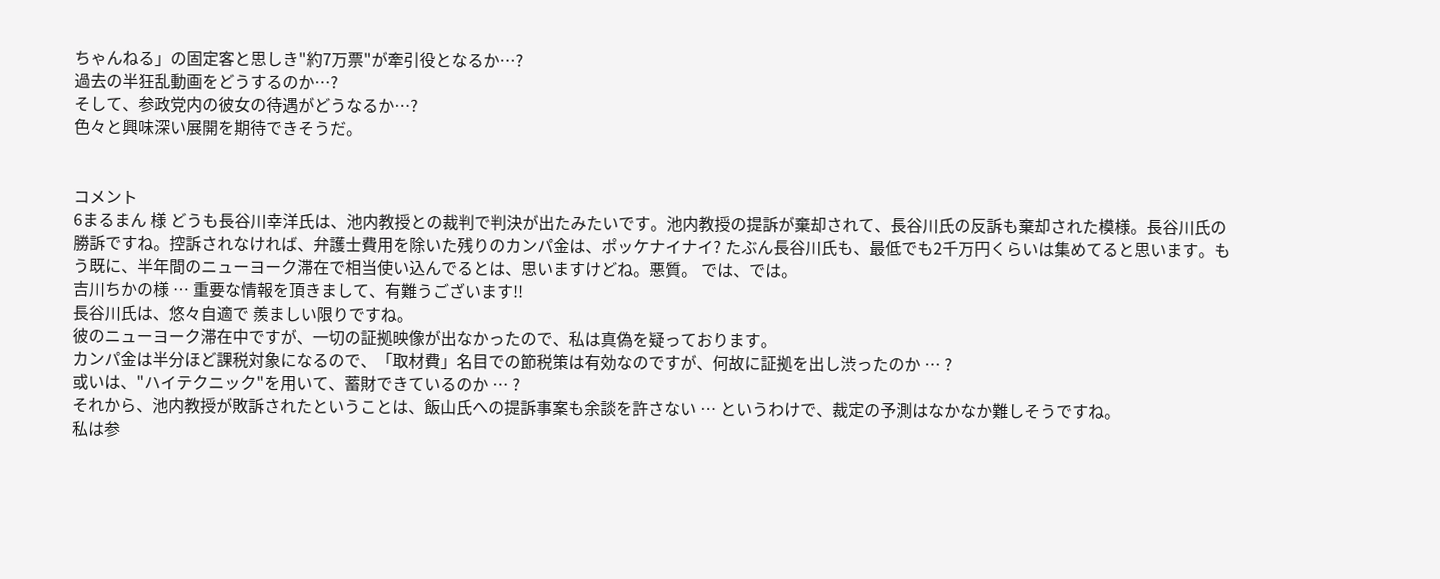ちゃんねる」の固定客と思しき"約7万票"が牽引役となるか…?
過去の半狂乱動画をどうするのか…?
そして、参政党内の彼女の待遇がどうなるか…?
色々と興味深い展開を期待できそうだ。


コメント
6まるまん 様 どうも長谷川幸洋氏は、池内教授との裁判で判決が出たみたいです。池内教授の提訴が棄却されて、長谷川氏の反訴も棄却された模様。長谷川氏の勝訴ですね。控訴されなければ、弁護士費用を除いた残りのカンパ金は、ポッケナイナイ? たぶん長谷川氏も、最低でも2千万円くらいは集めてると思います。もう既に、半年間のニューヨーク滞在で相当使い込んでるとは、思いますけどね。悪質。 では、では。
吉川ちかの様 … 重要な情報を頂きまして、有難うございます!!
長谷川氏は、悠々自適で 羨ましい限りですね。
彼のニューヨーク滞在中ですが、一切の証拠映像が出なかったので、私は真偽を疑っております。
カンパ金は半分ほど課税対象になるので、「取材費」名目での節税策は有効なのですが、何故に証拠を出し渋ったのか … ?
或いは、"ハイテクニック"を用いて、蓄財できているのか … ?
それから、池内教授が敗訴されたということは、飯山氏への提訴事案も余談を許さない … というわけで、裁定の予測はなかなか難しそうですね。
私は参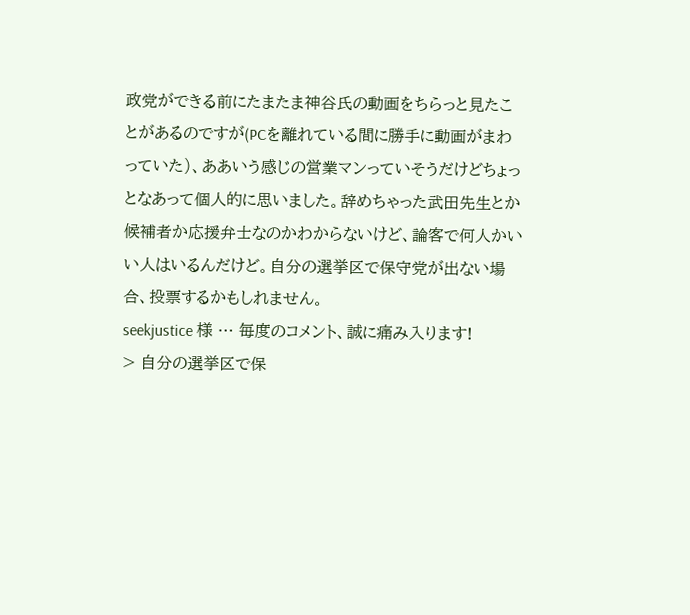政党ができる前にたまたま神谷氏の動画をちらっと見たことがあるのですが(PCを離れている間に勝手に動画がまわっていた)、ああいう感じの営業マンっていそうだけどちょっとなあって個人的に思いました。辞めちゃった武田先生とか候補者か応援弁士なのかわからないけど、論客で何人かいい人はいるんだけど。自分の選挙区で保守党が出ない場合、投票するかもしれません。
seekjustice 様 … 毎度のコメント、誠に痛み入ります!
> 自分の選挙区で保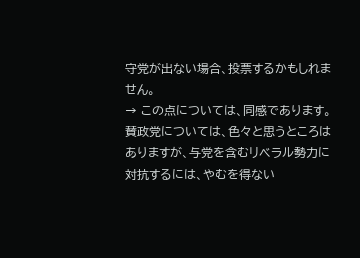守党が出ない場合、投票するかもしれません。
→ この点については、同感であります。
賛政党については、色々と思うところはありますが、与党を含むリベラル勢力に対抗するには、やむを得ない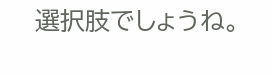選択肢でしょうね。